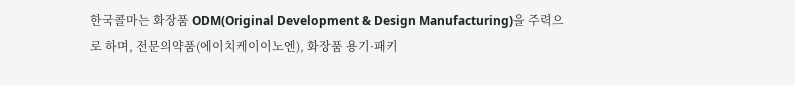한국콜마는 화장품 ODM(Original Development & Design Manufacturing)을 주력으로 하며, 전문의약품(에이치케이이노엔), 화장품 용기·패키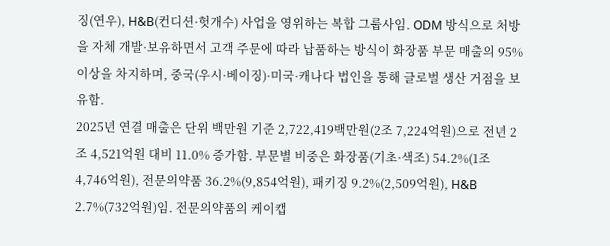징(연우), H&B(컨디션·헛개수) 사업을 영위하는 복합 그룹사임. ODM 방식으로 처방을 자체 개발·보유하면서 고객 주문에 따라 납품하는 방식이 화장품 부문 매출의 95% 이상을 차지하며, 중국(우시·베이징)·미국·캐나다 법인을 통해 글로벌 생산 거점을 보유함.
2025년 연결 매출은 단위 백만원 기준 2,722,419백만원(2조 7,224억원)으로 전년 2조 4,521억원 대비 11.0% 증가함. 부문별 비중은 화장품(기초·색조) 54.2%(1조 4,746억원), 전문의약품 36.2%(9,854억원), 패키징 9.2%(2,509억원), H&B 2.7%(732억원)임. 전문의약품의 케이캡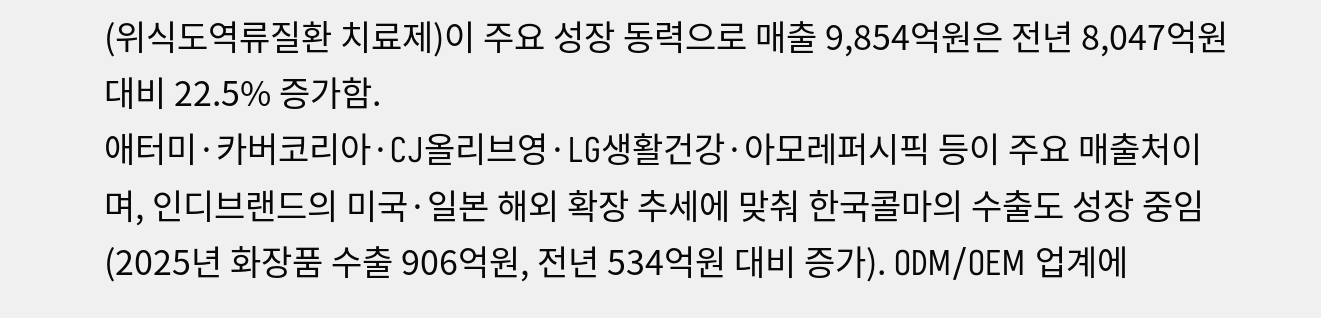(위식도역류질환 치료제)이 주요 성장 동력으로 매출 9,854억원은 전년 8,047억원 대비 22.5% 증가함.
애터미·카버코리아·CJ올리브영·LG생활건강·아모레퍼시픽 등이 주요 매출처이며, 인디브랜드의 미국·일본 해외 확장 추세에 맞춰 한국콜마의 수출도 성장 중임(2025년 화장품 수출 906억원, 전년 534억원 대비 증가). ODM/OEM 업계에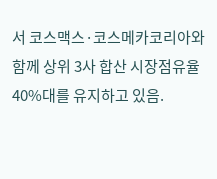서 코스맥스·코스메카코리아와 함께 상위 3사 합산 시장점유율 40%대를 유지하고 있음.